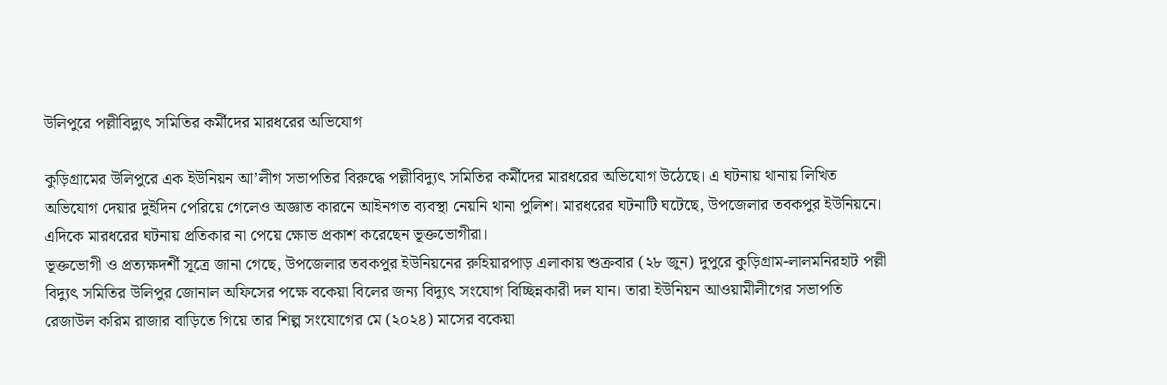উলিপুরে পল্লীবিদ্যুৎ সমিতির কর্মীদের মারধরের অভিযোগ

কুড়িগ্রামের উলিপুরে এক ইউনিয়ন আ’লীগ সভাপতির বিরুদ্ধে পল্লীবিদ্যুৎ সমিতির কর্মীদের মারধরের অভিযোগ উঠেছে। এ ঘটনায় থানায় লিখিত অভিযোগ দেয়ার দুইদিন পেরিয়ে গেলেও অজ্ঞাত কারনে আইনগত ব্যবস্থা নেয়নি থানা পুলিশ। মারধরের ঘটনাটি ঘটেছে, উপজেলার তবকপুর ইউনিয়নে। এদিকে মারধরের ঘটনায় প্রতিকার না পেয়ে ক্ষোভ প্রকাশ করেছেন ভূক্তভোগীরা।
ভূক্তভোগী ও প্রত্যক্ষদর্শী সূত্রে জানা গেছে, উপজেলার তবকপুর ইউনিয়নের রুহিয়ারপাড় এলাকায় শুক্রবার (২৮ জুন) দুপুরে কুড়িগ্রাম-লালমনিরহাট পল্লী বিদ্যুৎ সমিতির উলিপুর জোনাল অফিসের পক্ষে বকেয়া বিলের জন্য বিদ্যুৎ সংযোগ বিচ্ছিন্নকারী দল যান। তারা ইউনিয়ন আওয়ামীলীগের সভাপতি রেজাউল করিম রাজার বাড়িতে গিয়ে তার শিল্প সংযোগের মে (২০২৪) মাসের বকেয়া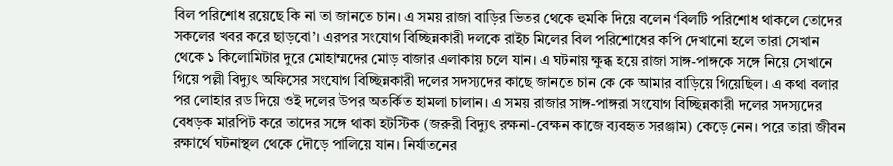বিল পরিশোধ রয়েছে কি না তা জানতে চান। এ সময় রাজা বাড়ির ভিতর থেকে হুমকি দিয়ে বলেন ‘বিলটি পরিশোধ থাকলে তোদের সকলের খবর করে ছাড়বো’। এরপর সংযোগ বিচ্ছিন্নকারী দলকে রাইচ মিলের বিল পরিশোধের কপি দেখানো হলে তারা সেখান থেকে ১ কিলোমিটার দুরে মোহাম্মদের মোড় বাজার এলাকায় চলে যান। এ ঘটনায় ক্ষুব্ধ হয়ে রাজা সাঙ্গ-পাঙ্গকে সঙ্গে নিয়ে সেখানে গিয়ে পল্লী বিদ্যুৎ অফিসের সংযোগ বিচ্ছিন্নকারী দলের সদস্যদের কাছে জানতে চান কে কে আমার বাড়িয়ে গিয়েছিল। এ কথা বলার পর লোহার রড দিয়ে ওই দলের উপর অতর্কিত হামলা চালান। এ সময় রাজার সাঙ্গ-পাঙ্গরা সংযোগ বিচ্ছিন্নকারী দলের সদস্যদের বেধড়ক মারপিট করে তাদের সঙ্গে থাকা হটস্টিক (জরুরী বিদ্যুৎ রক্ষনা-বেক্ষন কাজে ব্যবহৃত সরঞ্জাম) কেড়ে নেন। পরে তারা জীবন রক্ষার্থে ঘটনাস্থল থেকে দৌড়ে পালিয়ে যান। নির্যাতনের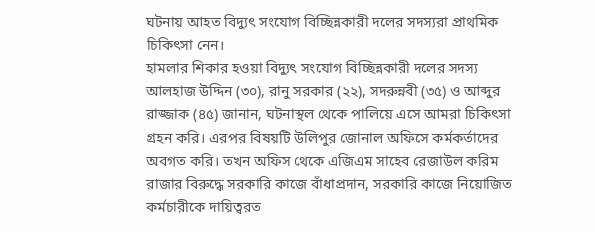ঘটনায় আহত বিদ্যুৎ সংযোগ বিচ্ছিন্নকারী দলের সদস্যরা প্রাথমিক চিকিৎসা নেন।
হামলার শিকার হওয়া বিদ্যুৎ সংযোগ বিচ্ছিন্নকারী দলের সদস্য আলহাজ উদ্দিন (৩০), রানু সরকার (২২), সদরুন্নবী (৩৫) ও আব্দুর রাজ্জাক (৪৫) জানান, ঘটনাস্থল থেকে পালিয়ে এসে আমরা চিকিৎসা গ্রহন করি। এরপর বিষয়টি উলিপুর জোনাল অফিসে কর্মকর্তাদের অবগত করি। তখন অফিস থেকে এজিএম সাহেব রেজাউল করিম রাজার বিরুদ্ধে সরকারি কাজে বাঁধাপ্রদান, সরকারি কাজে নিয়োজিত কর্মচারীকে দায়িত্বরত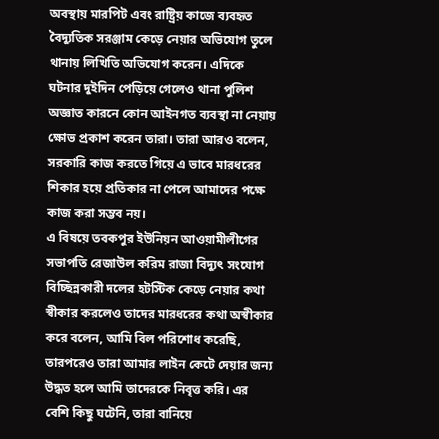অবস্থায় মারপিট এবং রাষ্ট্রিয় কাজে ব্যবহৃত বৈদ্যুতিক সরঞ্জাম কেড়ে নেয়ার অভিযোগ তুলে থানায় লিখিতি অভিযোগ করেন। এদিকে ঘটনার দুইদিন পেড়িয়ে গেলেও থানা পুলিশ অজ্ঞাত কারনে কোন আইনগত ব্যবস্থা না নেয়ায় ক্ষোভ প্রকাশ করেন তারা। তারা আরও বলেন, সরকারি কাজ করতে গিয়ে এ ভাবে মারধরের শিকার হয়ে প্রতিকার না পেলে আমাদের পক্ষে কাজ করা সম্ভব নয়।
এ বিষয়ে তবকপুর ইউনিয়ন আওয়ামীলীগের সভাপতি রেজাউল করিম রাজা বিদ্যুৎ সংযোগ বিচ্ছিন্নকারী দলের হটস্টিক কেড়ে নেয়ার কথা স্বীকার করলেও তাদের মারধরের কথা অস্বীকার করে বলেন, আমি বিল পরিশোধ করেছি, তারপরেও তারা আমার লাইন কেটে দেয়ার জন্য উদ্ধত হলে আমি তাদেরকে নিবৃত্ত করি। এর বেশি কিছু ঘটেনি, তারা বানিয়ে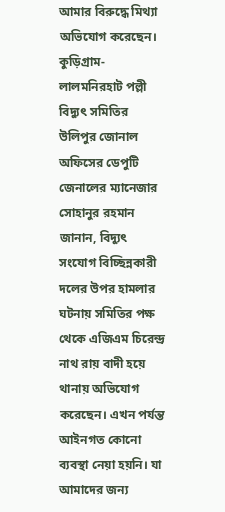আমার বিরুদ্ধে মিথ্যা অভিযোগ করেছেন।
কুড়িগ্রাম-লালমনিরহাট পল্লী বিদ্যুৎ সমিতির উলিপুর জোনাল অফিসের ডেপুটি জেনালের ম্যানেজার সোহানুর রহমান জানান, বিদ্যুৎ সংযোগ বিচ্ছিন্নকারী দলের উপর হামলার ঘটনায় সমিতির পক্ষ থেকে এজিএম চিরেন্দ্র নাথ রায় বাদী হয়ে থানায় অভিযোগ করেছেন। এখন পর্যন্ত আইনগত কোনো ব্যবস্থা নেয়া হয়নি। যা আমাদের জন্য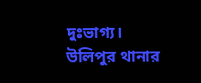দুঃভাগ্য।
উলিপুর থানার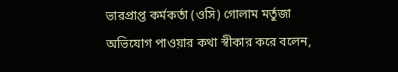ভারপ্রাপ্ত কর্মকর্তা (ওসি) গোলাম মর্তুজা অভিযোগ পাওয়ার কথা স্বীকার করে বলেন,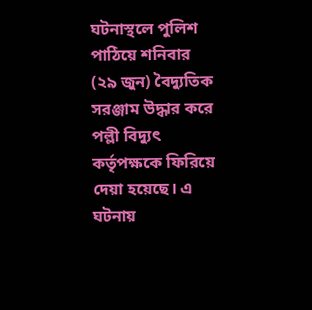ঘটনাস্থলে পুলিশ পাঠিয়ে শনিবার (২৯ জুন) বৈদ্যুতিক সরঞ্জাম উদ্ধার করে পল্লী বিদ্যুৎ কর্তৃপক্ষকে ফিরিয়ে দেয়া হয়েছে। এ ঘটনায়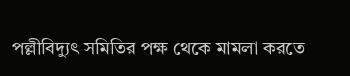পল্লীবিদ্যুৎ সমিতির পক্ষ থেকে মামলা করতে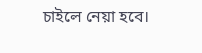চাইলে নেয়া হবে।